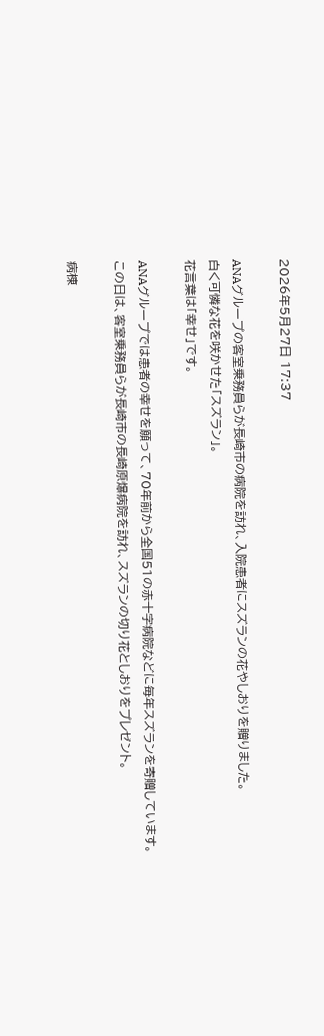2026年5月27日 17:37

ANAグループの客室乗務員らが長崎市の病院を訪れ、入院患者にスズランの花やしおりを贈りました。
白く可憐な花を咲かせた「スズラン」。
花言葉は「幸せ」です。

ANAグループでは患者の幸せを願って、70年前から全国51の赤十字病院などに毎年スズランを寄贈しています。
この日は、客室乗務員らが長崎市の長崎原爆病院を訪れ、スズランの切り花としおりをプレゼント。

病棟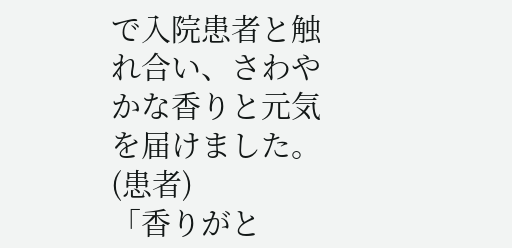で入院患者と触れ合い、さわやかな香りと元気を届けました。
(患者)
「香りがと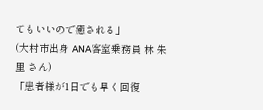てもいいので癒される」
(大村市出身 ANA客室乗務員 林 朱里 さん)
「患者様が1日でも早く回復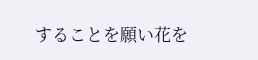することを願い花を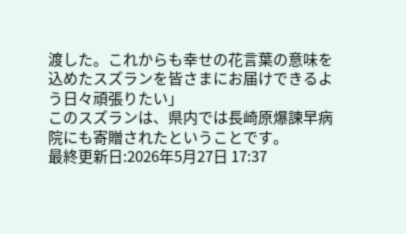渡した。これからも幸せの花言葉の意味を込めたスズランを皆さまにお届けできるよう日々頑張りたい」
このスズランは、県内では長崎原爆諫早病院にも寄贈されたということです。
最終更新日:2026年5月27日 17:37